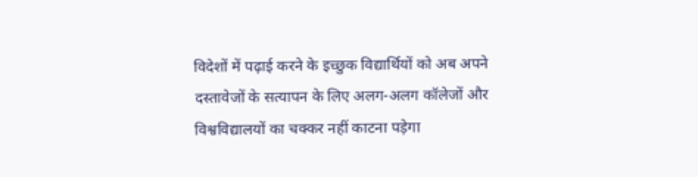विदेशों में पढ़ाई करने के इच्छुक विद्यार्थियों को अब अपने दस्तावेजों के सत्यापन के लिए अलग-अलग कॉलेजों और विश्वविद्यालयों का चक्कर नहीं काटना पड़ेगा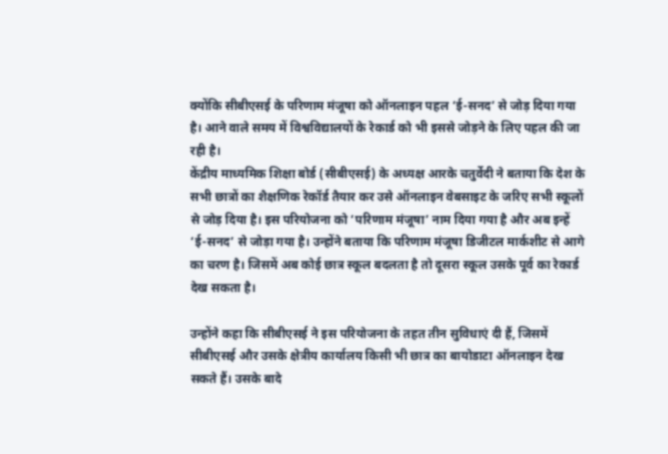क्योंकि सीबीएसई के परिणाम मंजूषा को ऑनलाइन पहल ‘ई-सनद’ से जोड़ दिया गया है। आने वाले समय में विश्वविद्यालयों के रेकार्ड को भी इससे जोड़ने के लिए पहल की जा रही है।
केंद्रीय माध्यमिक शिक्षा बोर्ड (सीबीएसई) के अध्यक्ष आरके चतुर्वेदी ने बताया कि देश के सभी छात्रों का शैक्षणिक रेकॉर्ड तैयार कर उसे ऑनलाइन वेबसाइट के जरिए सभी स्कूलों से जोड़ दिया है। इस परियोजना को ‘परिणाम मंजूषा’ नाम दिया गया है और अब इन्हें ‘ई-सनद’ से जोड़ा गया है। उन्होंने बताया कि परिणाम मंजूषा डिजीटल मार्कशीट से आगे का चरण है। जिसमें अब कोई छात्र स्कूल बदलता है तो दूसरा स्कूल उसके पूर्व का रेकार्ड देख सकता है।

उन्होंने कहा कि सीबीएसई ने इस परियोजना के तहत तीन सुविधाएं दी हैं, जिसमें सीबीएसई और उसके क्षेत्रीय कार्यालय किसी भी छात्र का बायोडाटा ऑनलाइन देख सकते हैं। उसके बादे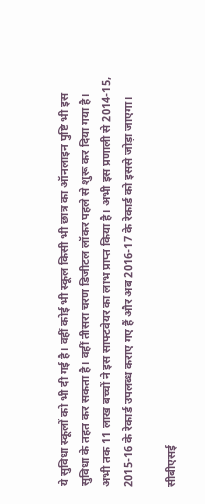ये सुविधा स्कूलों को भी दी गई है। वहीं कोई भी स्कूल किसी भी छात्र का ऑनलाइन पुष्टि भी इस सुविधा के तहत कर सकता है। वहीं तीसरा चरण डिजीटल लॉकर पहले से शुरू कर दिया गया है। अभी तक 11 लाख बच्चों ने इस साफ्टवेयर का लाभ प्राप्त किया है। अभी इस प्रणाली से 2014-15, 2015-16 के रेकार्ड उपलब्ध कराए गए हैं और अब 2016-17 के रेकार्ड को इससे जोड़ा जाएगा।

सीबीएसई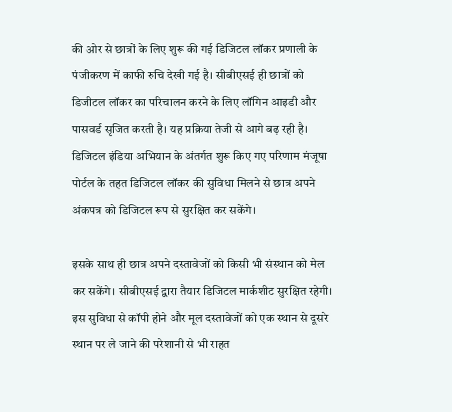की ओर से छात्रों के लिए शुरू की गई डिजिटल लॉकर प्रणाली के पंजीकरण में काफी रुचि देखी गई है। सीबीएसई ही छात्रों को डिजीटल लॉकर का परिचालन करने के लिए लॉगिन आइडी और पासवर्ड सृजित करती है। यह प्रक्रिया तेजी से आगे बढ़ रही है। डिजिटल इंडिया अभियान के अंतर्गत शुरू किए गए परिणाम मंजूषा पोर्टल के तहत डिजिटल लॉकर की सुविधा मिलने से छात्र अपने अंकपत्र को डिजिटल रूप से सुरक्षित कर सकेंगे।

इसके साथ ही छात्र अपने दस्तावेजों को किसी भी संस्थान को मेल कर सकेंगे। सीबीएसई द्वारा तैयार डिजिटल मार्कशीट सुरक्षित रहेगी। इस सुविधा से कॉपी होने और मूल दस्तावेजों को एक स्थान से दूसरे स्थान पर ले जाने की परेशानी से भी राहत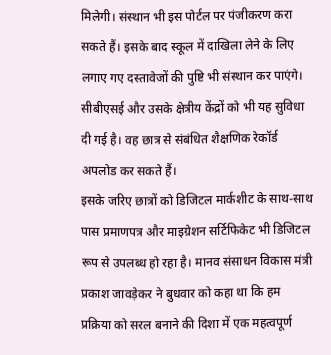मिलेगी। संस्थान भी इस पोर्टल पर पंजीकरण करा सकते हैं। इसके बाद स्कूल में दाखिला लेने के लिए लगाए गए दस्तावेजों की पुष्टि भी संस्थान कर पाएंगे। सीबीएसई और उसके क्षेत्रीय केंद्रों को भी यह सुविधा दी गई है। वह छात्र से संबंधित शैक्षणिक रेकॉर्ड अपलोड कर सकते हैं।
इसके जरिए छात्रों को डिजिटल मार्कशीट के साथ-साथ पास प्रमाणपत्र और माइग्रेशन सर्टिफिकेट भी डिजिटल रूप से उपलब्ध हो रहा है। मानव संसाधन विकास मंत्री प्रकाश जावड़ेकर ने बुधवार को कहा था कि हम प्रक्रिया को सरल बनाने की दिशा में एक महत्वपूर्ण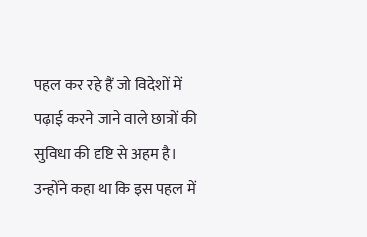पहल कर रहे हैं जो विदेशों में पढ़ाई करने जाने वाले छात्रों की सुविधा की दृष्टि से अहम है। उन्होंने कहा था कि इस पहल में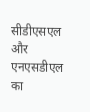सीडीएसएल और एनएसडीएल का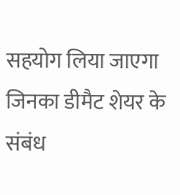सहयोग लिया जाएगा जिनका डीमैट शेयर के संबंध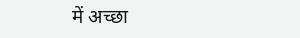में अच्छा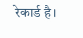रेकार्ड है।